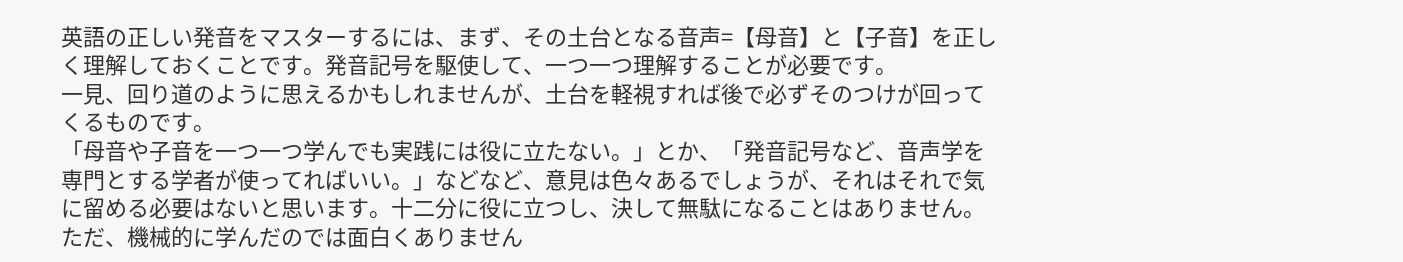英語の正しい発音をマスターするには、まず、その土台となる音声=【母音】と【子音】を正しく理解しておくことです。発音記号を駆使して、一つ一つ理解することが必要です。
一見、回り道のように思えるかもしれませんが、土台を軽視すれば後で必ずそのつけが回ってくるものです。
「母音や子音を一つ一つ学んでも実践には役に立たない。」とか、「発音記号など、音声学を専門とする学者が使ってればいい。」などなど、意見は色々あるでしょうが、それはそれで気に留める必要はないと思います。十二分に役に立つし、決して無駄になることはありません。
ただ、機械的に学んだのでは面白くありません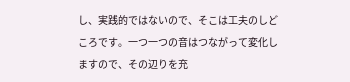し、実践的ではないので、そこは工夫のしどころです。一つ一つの音はつながって変化しますので、その辺りを充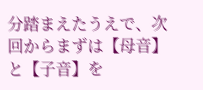分踏まえたうえで、次回からまずは【母音】と【子音】を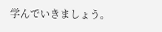学んでいきましょう。